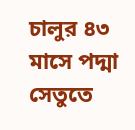চালুর ৪৩ মাসে পদ্মা সেতুতে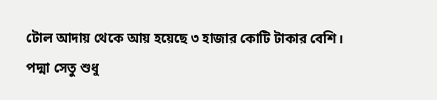টোল আদায় থেকে আয় হয়েছে ৩ হাজার কোটি টাকার বেশি।
পদ্মা সেতু শুধু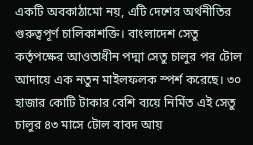একটি অবকাঠামো নয়, এটি দেশের অর্থনীতির গুরুত্বপূর্ণ চালিকাশক্তি। বাংলাদেশ সেতু কর্তৃপক্ষের আওতাধীন পদ্মা সেতু চালুর পর টোল আদায়ে এক নতুন মাইলফলক স্পর্শ করেছে। ৩০ হাজার কোটি টাকার বেশি ব্যয়ে নির্মিত এই সেতু চালুর ৪৩ মাসে টোল বাবদ আয়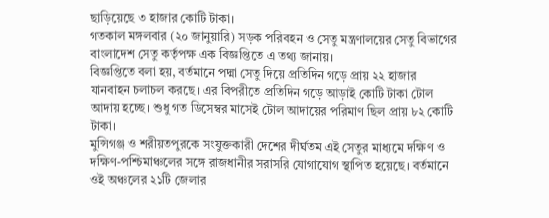ছাড়িয়েছে ৩ হাজার কোটি টাকা।
গতকাল মঙ্গলবার (২০ জানুয়ারি) সড়ক পরিবহন ও সেতু মন্ত্রণালয়ের সেতু বিভাগের বাংলাদেশ সেতু কর্তৃপক্ষ এক বিজ্ঞপ্তিতে এ তথ্য জানায়।
বিজ্ঞপ্তিতে বলা হয়, বর্তমানে পদ্মা সেতু দিয়ে প্রতিদিন গড়ে প্রায় ২২ হাজার যানবাহন চলাচল করছে। এর বিপরীতে প্রতিদিন গড়ে আড়াই কোটি টাকা টোল আদায় হচ্ছে। শুধু গত ডিসেম্বর মাসেই টোল আদায়ের পরিমাণ ছিল প্রায় ৮২ কোটি টাকা।
মুন্সিগঞ্জ ও শরীয়তপুরকে সংযুক্তকারী দেশের দীর্ঘতম এই সেতুর মাধ্যমে দক্ষিণ ও দক্ষিণ-পশ্চিমাঞ্চলের সঙ্গে রাজধানীর সরাসরি যোগাযোগ স্থাপিত হয়েছে। বর্তমানে ওই অঞ্চলের ২১টি জেলার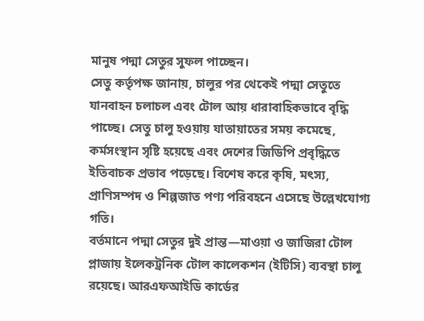মানুষ পদ্মা সেতুর সুফল পাচ্ছেন।
সেতু কর্তৃপক্ষ জানায়, চালুর পর থেকেই পদ্মা সেতুতে যানবাহন চলাচল এবং টোল আয় ধারাবাহিকভাবে বৃদ্ধি পাচ্ছে। সেতু চালু হওয়ায় যাতায়াতের সময় কমেছে, কর্মসংস্থান সৃষ্টি হয়েছে এবং দেশের জিডিপি প্রবৃদ্ধিতে ইতিবাচক প্রভাব পড়েছে। বিশেষ করে কৃষি, মৎস্য, প্রাণিসম্পদ ও শিল্পজাত পণ্য পরিবহনে এসেছে উল্লেখযোগ্য গতি।
বর্তমানে পদ্মা সেতুর দুই প্রান্ত—মাওয়া ও জাজিরা টোল প্লাজায় ইলেকট্রনিক টোল কালেকশন (ইটিসি) ব্যবস্থা চালু রয়েছে। আরএফআইডি কার্ডের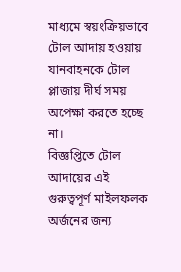মাধ্যমে স্বয়ংক্রিয়ভাবে টোল আদায় হওয়ায় যানবাহনকে টোল প্লাজায় দীর্ঘ সময় অপেক্ষা করতে হচ্ছে না।
বিজ্ঞপ্তিতে টোল আদায়ের এই গুরুত্বপূর্ণ মাইলফলক অর্জনের জন্য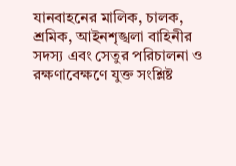যানবাহনের মালিক, চালক, শ্রমিক, আইনশৃঙ্খলা বাহিনীর সদস্য এবং সেতুর পরিচালনা ও রক্ষণাবেক্ষণে যুক্ত সংশ্লিষ্ট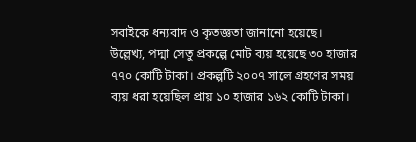সবাইকে ধন্যবাদ ও কৃতজ্ঞতা জানানো হয়েছে।
উল্লেখ্য, পদ্মা সেতু প্রকল্পে মোট ব্যয় হয়েছে ৩০ হাজার ৭৭০ কোটি টাকা। প্রকল্পটি ২০০৭ সালে গ্রহণের সময় ব্যয় ধরা হয়েছিল প্রায় ১০ হাজার ১৬২ কোটি টাকা।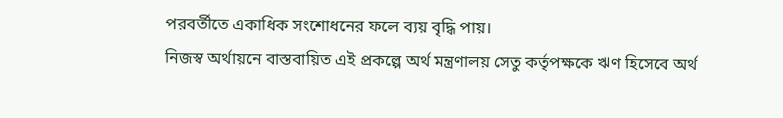পরবর্তীতে একাধিক সংশোধনের ফলে ব্যয় বৃদ্ধি পায়।
নিজস্ব অর্থায়নে বাস্তবায়িত এই প্রকল্পে অর্থ মন্ত্রণালয় সেতু কর্তৃপক্ষকে ঋণ হিসেবে অর্থ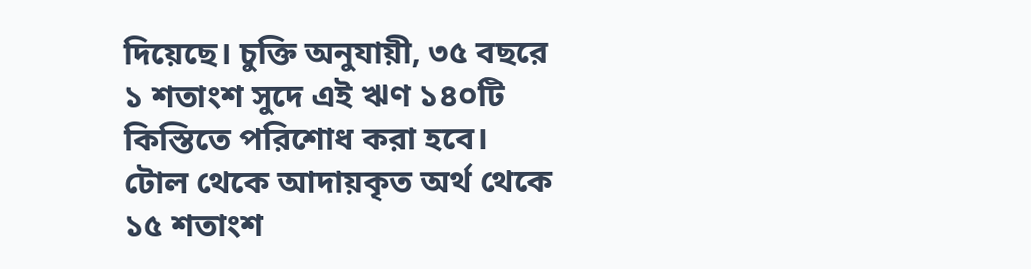দিয়েছে। চুক্তি অনুযায়ী, ৩৫ বছরে ১ শতাংশ সুদে এই ঋণ ১৪০টি কিস্তিতে পরিশোধ করা হবে। টোল থেকে আদায়কৃত অর্থ থেকে ১৫ শতাংশ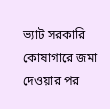ভ্যাট সরকারি কোষাগারে জমা দেওয়ার পর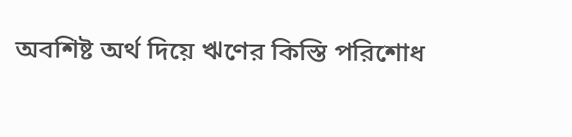অবশিষ্ট অর্থ দিয়ে ঋণের কিস্তি পরিশোধ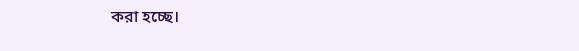করা হচ্ছে।